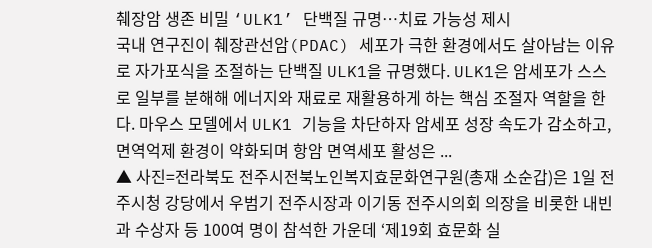췌장암 생존 비밀 ‘ULK1’ 단백질 규명…치료 가능성 제시
국내 연구진이 췌장관선암(PDAC) 세포가 극한 환경에서도 살아남는 이유로 자가포식을 조절하는 단백질 ULK1을 규명했다. ULK1은 암세포가 스스로 일부를 분해해 에너지와 재료로 재활용하게 하는 핵심 조절자 역할을 한다. 마우스 모델에서 ULK1 기능을 차단하자 암세포 성장 속도가 감소하고, 면역억제 환경이 약화되며 항암 면역세포 활성은 ...
▲ 사진=전라북도 전주시전북노인복지효문화연구원(총재 소순갑)은 1일 전주시청 강당에서 우범기 전주시장과 이기동 전주시의회 의장을 비롯한 내빈과 수상자 등 100여 명이 참석한 가운데 ‘제19회 효문화 실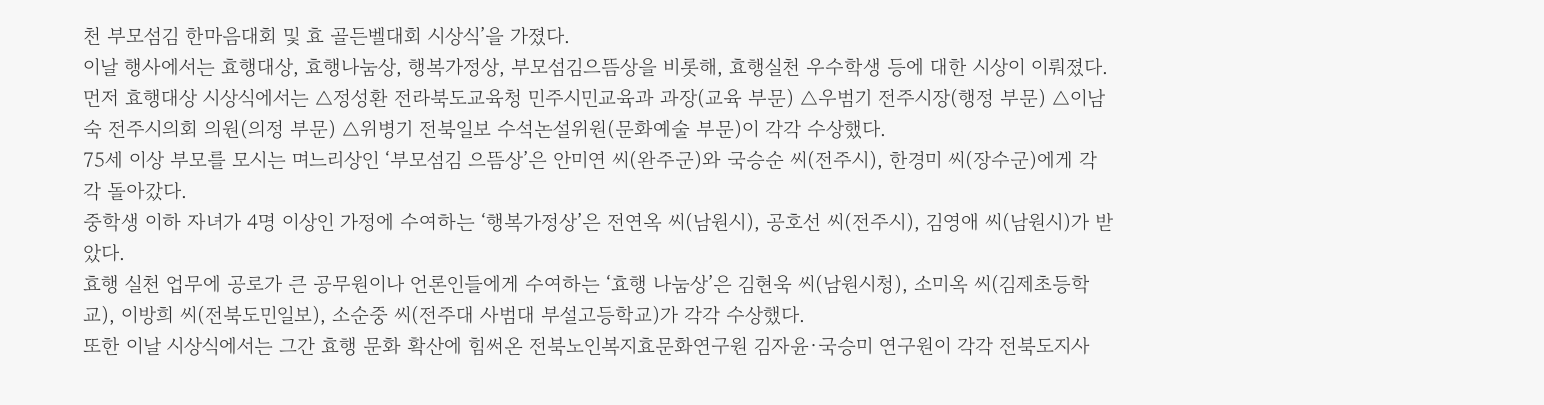천 부모섬김 한마음대회 및 효 골든벨대회 시상식’을 가졌다.
이날 행사에서는 효행대상, 효행나눔상, 행복가정상, 부모섬김으뜸상을 비롯해, 효행실천 우수학생 등에 대한 시상이 이뤄졌다.
먼저 효행대상 시상식에서는 △정성환 전라북도교육청 민주시민교육과 과장(교육 부문) △우범기 전주시장(행정 부문) △이남숙 전주시의회 의원(의정 부문) △위병기 전북일보 수석논설위원(문화예술 부문)이 각각 수상했다.
75세 이상 부모를 모시는 며느리상인 ‘부모섬김 으뜸상’은 안미연 씨(완주군)와 국승순 씨(전주시), 한경미 씨(장수군)에게 각각 돌아갔다.
중학생 이하 자녀가 4명 이상인 가정에 수여하는 ‘행복가정상’은 전연옥 씨(남원시), 공호선 씨(전주시), 김영애 씨(남원시)가 받았다.
효행 실천 업무에 공로가 큰 공무원이나 언론인들에게 수여하는 ‘효행 나눔상’은 김현욱 씨(남원시청), 소미옥 씨(김제초등학교), 이방희 씨(전북도민일보), 소순중 씨(전주대 사범대 부설고등학교)가 각각 수상했다.
또한 이날 시상식에서는 그간 효행 문화 확산에 힘써온 전북노인복지효문화연구원 김자윤·국승미 연구원이 각각 전북도지사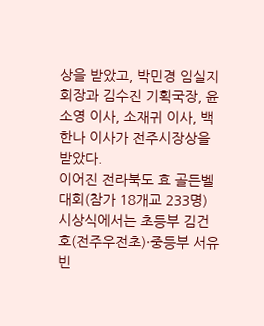상을 받았고, 박민경 임실지회장과 김수진 기획국장, 윤소영 이사, 소재귀 이사, 백한나 이사가 전주시장상을 받았다.
이어진 전라북도 효 골든벨대회(참가 18개교 233명) 시상식에서는 초등부 김건호(전주우전초)·중등부 서유빈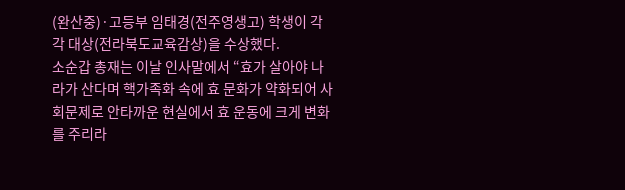(완산중)·고등부 임태경(전주영생고) 학생이 각각 대상(전라북도교육감상)을 수상했다.
소순갑 총재는 이날 인사말에서 “효가 살아야 나라가 산다며 핵가족화 속에 효 문화가 약화되어 사회문제로 안타까운 현실에서 효 운동에 크게 변화를 주리라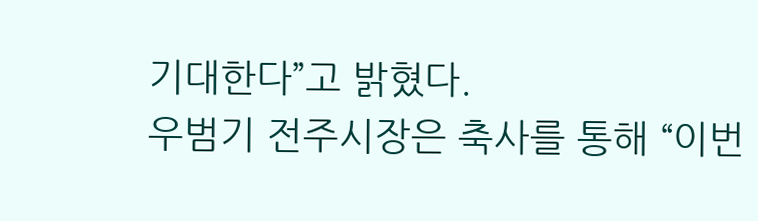기대한다”고 밝혔다.
우범기 전주시장은 축사를 통해 “이번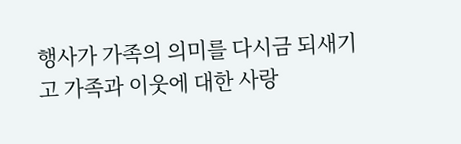행사가 가족의 의미를 다시금 되새기고 가족과 이웃에 대한 사랑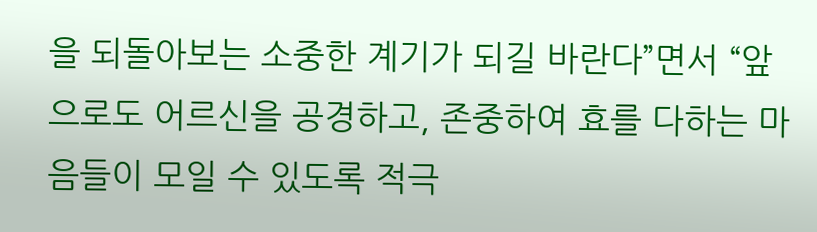을 되돌아보는 소중한 계기가 되길 바란다”면서 “앞으로도 어르신을 공경하고, 존중하여 효를 다하는 마음들이 모일 수 있도록 적극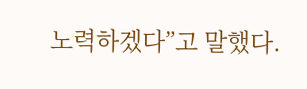노력하겠다”고 말했다.